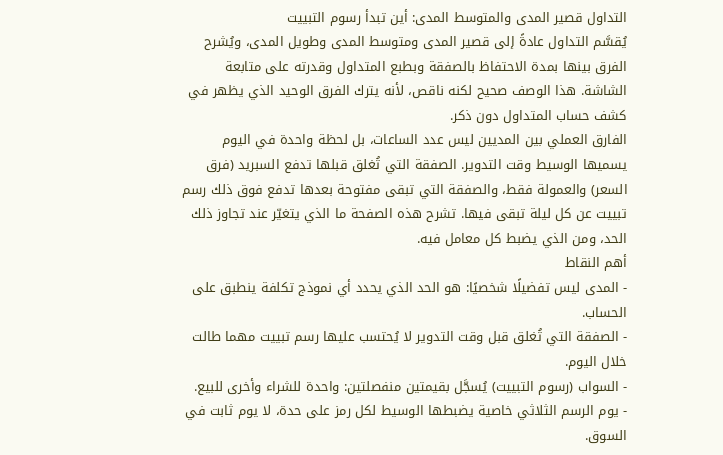التداول قصير المدى والمتوسط المدى: أين تبدأ رسوم التبييت
يُقسَّم التداول عادةً إلى قصير المدى ومتوسط المدى وطويل المدى، ويُشرح الفرق بينها بمدة الاحتفاظ بالصفقة وبطبع المتداول وقدرته على متابعة الشاشة. هذا الوصف صحيح لكنه ناقص، لأنه يترك الفرق الوحيد الذي يظهر في كشف حساب المتداول دون ذكر.
الفارق العملي بين المديين ليس عدد الساعات، بل لحظة واحدة في اليوم يسميها الوسيط وقت التدوير. الصفقة التي تُغلق قبلها تدفع السبريد (فرق السعر) والعمولة فقط، والصفقة التي تبقى مفتوحة بعدها تدفع فوق ذلك رسم تبييت عن كل ليلة تبقى فيها. تشرح هذه الصفحة ما الذي يتغيّر عند تجاوز ذلك الحد، ومن الذي يضبط كل معامل فيه.
أهم النقاط
- المدى ليس تفضيلًا شخصيًا: هو الحد الذي يحدد أي نموذج تكلفة ينطبق على الحساب.
- الصفقة التي تُغلق قبل وقت التدوير لا يُحتسب عليها رسم تبييت مهما طالت خلال اليوم.
- السواب (رسوم التبييت) يُسجَّل بقيمتين منفصلتين: واحدة للشراء وأخرى للبيع.
- يوم الرسم الثلاثي خاصية يضبطها الوسيط لكل رمز على حدة، لا يوم ثابت في السوق.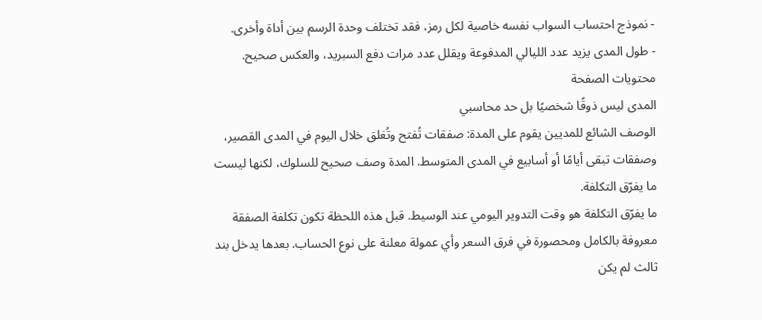- نموذج احتساب السواب نفسه خاصية لكل رمز، فقد تختلف وحدة الرسم بين أداة وأخرى.
- طول المدى يزيد عدد الليالي المدفوعة ويقلل عدد مرات دفع السبريد، والعكس صحيح.
محتويات الصفحة
المدى ليس ذوقًا شخصيًا بل حد محاسبي
الوصف الشائع للمديين يقوم على المدة: صفقات تُفتح وتُغلق خلال اليوم في المدى القصير، وصفقات تبقى أيامًا أو أسابيع في المدى المتوسط. المدة وصف صحيح للسلوك، لكنها ليست ما يفرّق التكلفة.
ما يفرّق التكلفة هو وقت التدوير اليومي عند الوسيط. قبل هذه اللحظة تكون تكلفة الصفقة معروفة بالكامل ومحصورة في فرق السعر وأي عمولة معلنة على نوع الحساب. بعدها يدخل بند ثالث لم يكن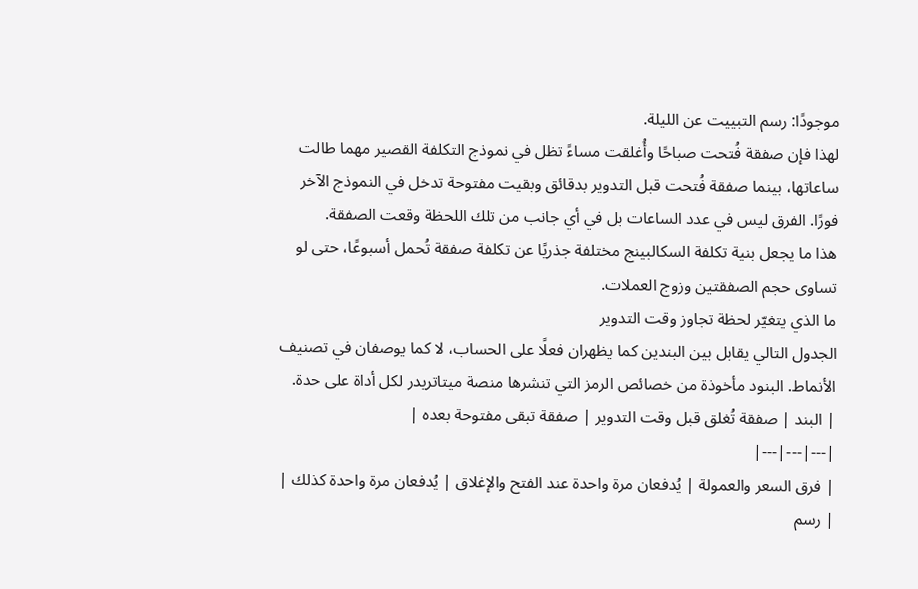موجودًا: رسم التبييت عن الليلة.
لهذا فإن صفقة فُتحت صباحًا وأُغلقت مساءً تظل في نموذج التكلفة القصير مهما طالت ساعاتها، بينما صفقة فُتحت قبل التدوير بدقائق وبقيت مفتوحة تدخل في النموذج الآخر فورًا. الفرق ليس في عدد الساعات بل في أي جانب من تلك اللحظة وقعت الصفقة.
هذا ما يجعل بنية تكلفة السكالبينج مختلفة جذريًا عن تكلفة صفقة تُحمل أسبوعًا، حتى لو تساوى حجم الصفقتين وزوج العملات.
ما الذي يتغيّر لحظة تجاوز وقت التدوير
الجدول التالي يقابل بين البندين كما يظهران فعلًا على الحساب، لا كما يوصفان في تصنيف الأنماط. البنود مأخوذة من خصائص الرمز التي تنشرها منصة ميتاتريدر لكل أداة على حدة.
| البند | صفقة تُغلق قبل وقت التدوير | صفقة تبقى مفتوحة بعده |
|---|---|---|
| فرق السعر والعمولة | يُدفعان مرة واحدة عند الفتح والإغلاق | يُدفعان مرة واحدة كذلك |
| رسم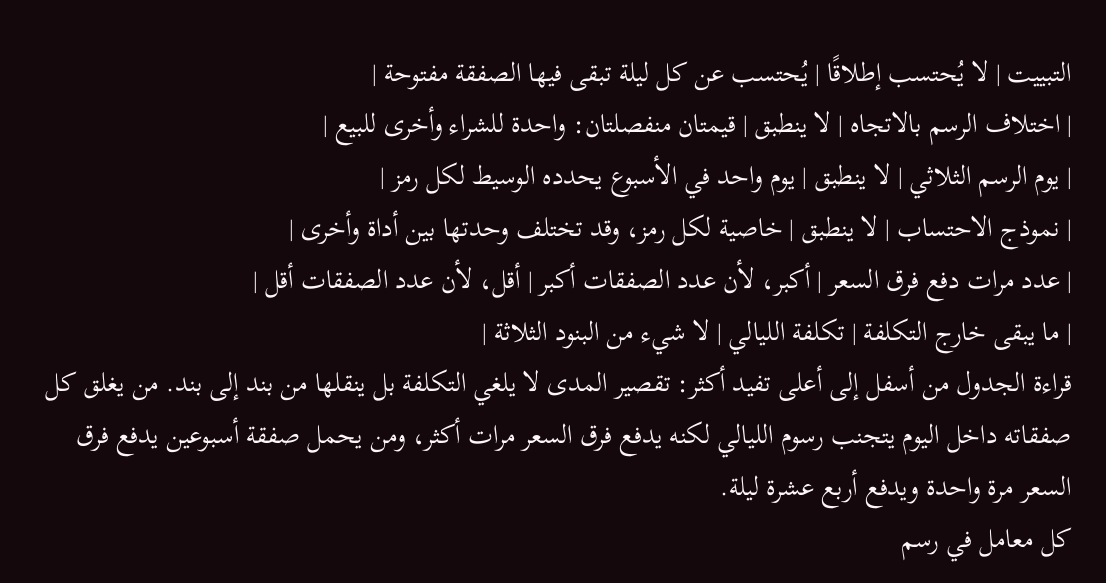التبييت | لا يُحتسب إطلاقًا | يُحتسب عن كل ليلة تبقى فيها الصفقة مفتوحة |
| اختلاف الرسم بالاتجاه | لا ينطبق | قيمتان منفصلتان: واحدة للشراء وأخرى للبيع |
| يوم الرسم الثلاثي | لا ينطبق | يوم واحد في الأسبوع يحدده الوسيط لكل رمز |
| نموذج الاحتساب | لا ينطبق | خاصية لكل رمز، وقد تختلف وحدتها بين أداة وأخرى |
| عدد مرات دفع فرق السعر | أكبر، لأن عدد الصفقات أكبر | أقل، لأن عدد الصفقات أقل |
| ما يبقى خارج التكلفة | تكلفة الليالي | لا شيء من البنود الثلاثة |
قراءة الجدول من أسفل إلى أعلى تفيد أكثر: تقصير المدى لا يلغي التكلفة بل ينقلها من بند إلى بند. من يغلق كل صفقاته داخل اليوم يتجنب رسوم الليالي لكنه يدفع فرق السعر مرات أكثر، ومن يحمل صفقة أسبوعين يدفع فرق السعر مرة واحدة ويدفع أربع عشرة ليلة.
كل معامل في رسم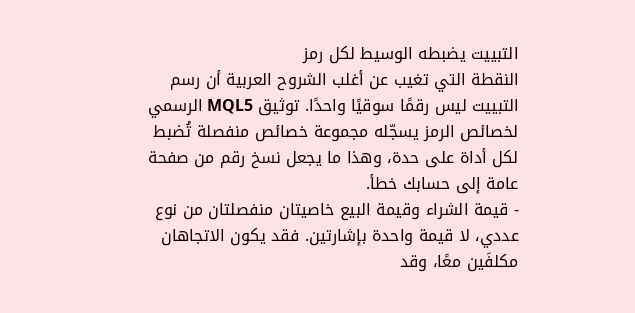التبييت يضبطه الوسيط لكل رمز
النقطة التي تغيب عن أغلب الشروح العربية أن رسم التبييت ليس رقمًا سوقيًا واحدًا. توثيق MQL5 الرسمي لخصائص الرمز يسجّله مجموعة خصائص منفصلة تُضبط لكل أداة على حدة، وهذا ما يجعل نسخ رقم من صفحة عامة إلى حسابك خطأ.
- قيمة الشراء وقيمة البيع خاصيتان منفصلتان من نوع عددي، لا قيمة واحدة بإشارتين. فقد يكون الاتجاهان مكلفَين معًا، وقد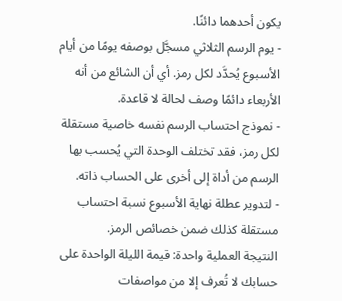يكون أحدهما دائنًا.
- يوم الرسم الثلاثي مسجَّل بوصفه يومًا من أيام الأسبوع يُحدَّد لكل رمز. أي أن الشائع من أنه الأربعاء دائمًا وصف لحالة لا قاعدة.
- نموذج احتساب الرسم نفسه خاصية مستقلة لكل رمز، فقد تختلف الوحدة التي يُحسب بها الرسم من أداة إلى أخرى على الحساب ذاته.
- لتدوير عطلة نهاية الأسبوع نسبة احتساب مستقلة كذلك ضمن خصائص الرمز.
النتيجة العملية واحدة: قيمة الليلة الواحدة على حسابك لا تُعرف إلا من مواصفات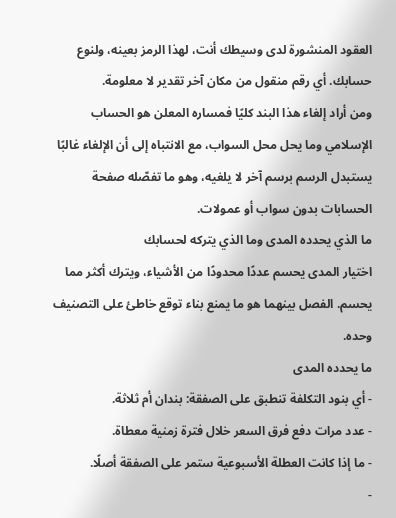العقود المنشورة لدى وسيطك أنت، لهذا الرمز بعينه، ولنوع حسابك. أي رقم منقول من مكان آخر تقدير لا معلومة.
ومن أراد إلغاء هذا البند كليًا فمساره المعلن هو الحساب الإسلامي وما يحل محل السواب، مع الانتباه إلى أن الإلغاء غالبًا يستبدل الرسم برسم آخر لا يلغيه، وهو ما تفصّله صفحة الحسابات بدون سواب أو عمولات.
ما الذي يحدده المدى وما الذي يتركه لحسابك
اختيار المدى يحسم عددًا محدودًا من الأشياء، ويترك أكثر مما يحسم. الفصل بينهما هو ما يمنع بناء توقع خاطئ على التصنيف وحده.
ما يحدده المدى
- أي بنود التكلفة تنطبق على الصفقة: بندان أم ثلاثة.
- عدد مرات دفع فرق السعر خلال فترة زمنية معطاة.
- ما إذا كانت العطلة الأسبوعية ستمر على الصفقة أصلًا.
-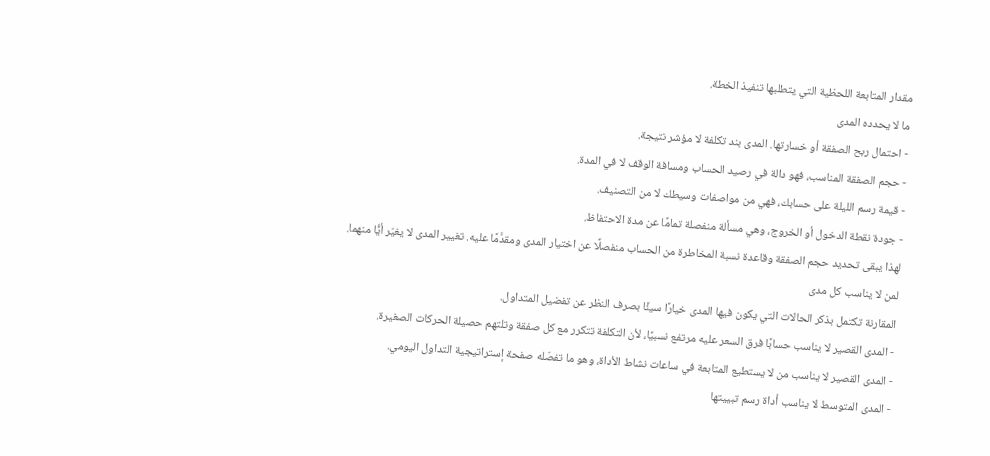مقدار المتابعة اللحظية التي يتطلبها تنفيذ الخطة.
ما لا يحدده المدى
- احتمال ربح الصفقة أو خسارتها. المدى بند تكلفة لا مؤشر نتيجة.
- حجم الصفقة المناسب، فهو دالة في رصيد الحساب ومسافة الوقف لا في المدة.
- قيمة رسم الليلة على حسابك، فهي من مواصفات وسيطك لا من التصنيف.
- جودة نقطة الدخول أو الخروج، وهي مسألة منفصلة تمامًا عن مدة الاحتفاظ.
لهذا يبقى تحديد حجم الصفقة وقاعدة نسبة المخاطرة من الحساب منفصلًا عن اختيار المدى ومقدَّمًا عليه. تغيير المدى لا يغيّر أيًّا منهما.
لمن لا يناسب كل مدى
المقارنة تكتمل بذكر الحالات التي يكون فيها المدى خيارًا سيئًا بصرف النظر عن تفضيل المتداول.
- المدى القصير لا يناسب حسابًا فرق السعر عليه مرتفع نسبيًا، لأن التكلفة تتكرر مع كل صفقة وتلتهم حصيلة الحركات الصغيرة.
- المدى القصير لا يناسب من لا يستطيع المتابعة في ساعات نشاط الأداة، وهو ما تفصّله صفحة إستراتيجية التداول اليومي.
- المدى المتوسط لا يناسب أداة رسم تبييتها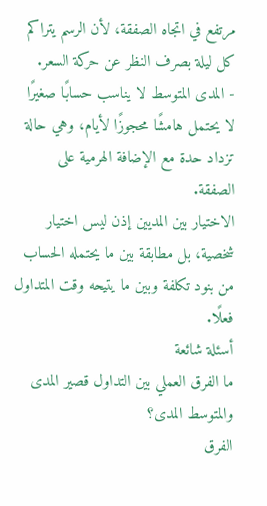مرتفع في اتجاه الصفقة، لأن الرسم يتراكم كل ليلة بصرف النظر عن حركة السعر.
- المدى المتوسط لا يناسب حسابًا صغيرًا لا يحتمل هامشًا محجوزًا لأيام، وهي حالة تزداد حدة مع الإضافة الهرمية على الصفقة.
الاختيار بين المديين إذن ليس اختيار شخصية، بل مطابقة بين ما يحتمله الحساب من بنود تكلفة وبين ما يتيحه وقت المتداول فعلًا.
أسئلة شائعة
ما الفرق العملي بين التداول قصير المدى والمتوسط المدى؟
الفرق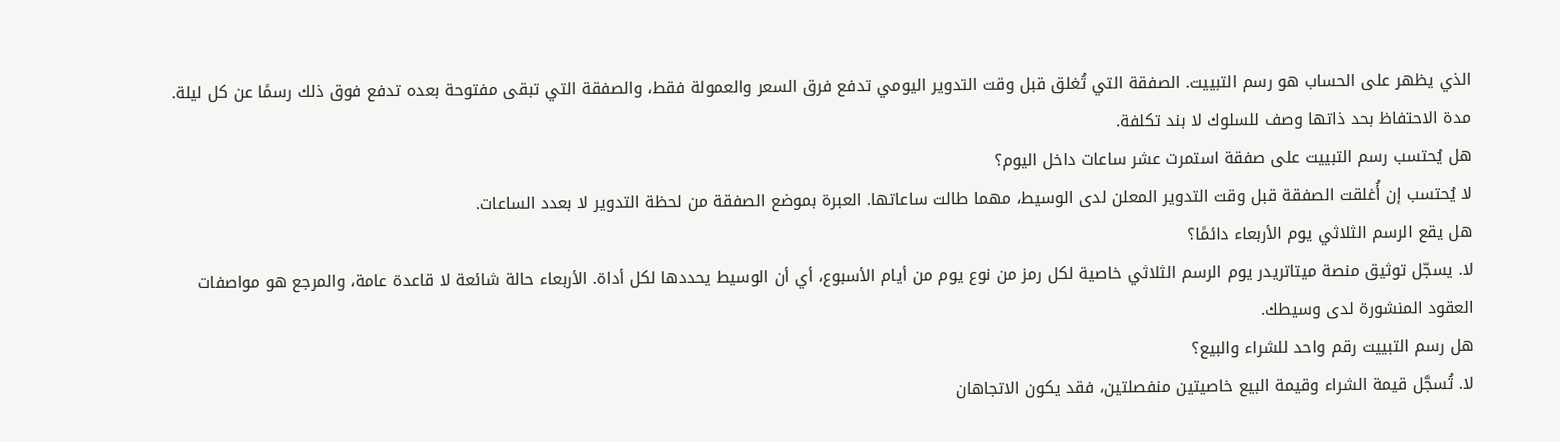الذي يظهر على الحساب هو رسم التبييت. الصفقة التي تُغلق قبل وقت التدوير اليومي تدفع فرق السعر والعمولة فقط، والصفقة التي تبقى مفتوحة بعده تدفع فوق ذلك رسمًا عن كل ليلة. مدة الاحتفاظ بحد ذاتها وصف للسلوك لا بند تكلفة.
هل يُحتسب رسم التبييت على صفقة استمرت عشر ساعات داخل اليوم؟
لا يُحتسب إن أُغلقت الصفقة قبل وقت التدوير المعلن لدى الوسيط، مهما طالت ساعاتها. العبرة بموضع الصفقة من لحظة التدوير لا بعدد الساعات.
هل يقع الرسم الثلاثي يوم الأربعاء دائمًا؟
لا. يسجّل توثيق منصة ميتاتريدر يوم الرسم الثلاثي خاصية لكل رمز من نوع يوم من أيام الأسبوع، أي أن الوسيط يحددها لكل أداة. الأربعاء حالة شائعة لا قاعدة عامة، والمرجع هو مواصفات العقود المنشورة لدى وسيطك.
هل رسم التبييت رقم واحد للشراء والبيع؟
لا. تُسجَّل قيمة الشراء وقيمة البيع خاصيتين منفصلتين، فقد يكون الاتجاهان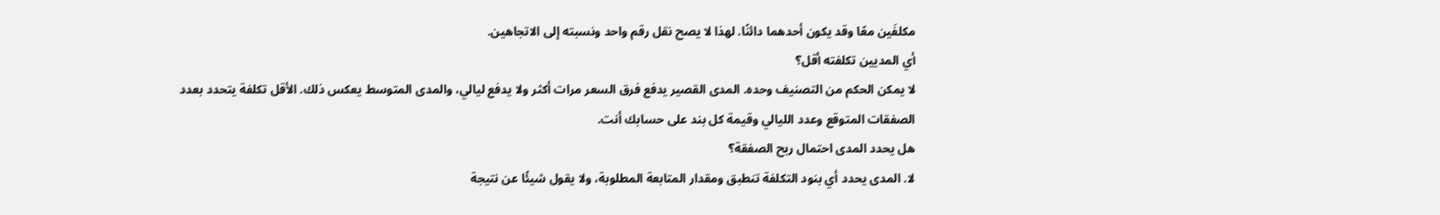مكلفَين معًا وقد يكون أحدهما دائنًا. لهذا لا يصح نقل رقم واحد ونسبته إلى الاتجاهين.
أي المديين تكلفته أقل؟
لا يمكن الحكم من التصنيف وحده. المدى القصير يدفع فرق السعر مرات أكثر ولا يدفع ليالي، والمدى المتوسط يعكس ذلك. الأقل تكلفة يتحدد بعدد الصفقات المتوقع وعدد الليالي وقيمة كل بند على حسابك أنت.
هل يحدد المدى احتمال ربح الصفقة؟
لا. المدى يحدد أي بنود التكلفة تنطبق ومقدار المتابعة المطلوبة، ولا يقول شيئًا عن نتيجة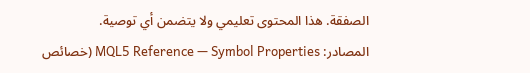الصفقة. هذا المحتوى تعليمي ولا يتضمن أي توصية.
المصادر: MQL5 Reference — Symbol Properties (خصائص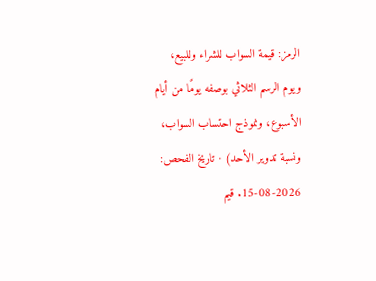الرمز: قيمة السواب للشراء وللبيع، ويوم الرسم الثلاثي بوصفه يومًا من أيام الأسبوع، ونموذج احتساب السواب، ونسبة تدوير الأحد) · تاريخ الفحص: 2026-08-15. قيم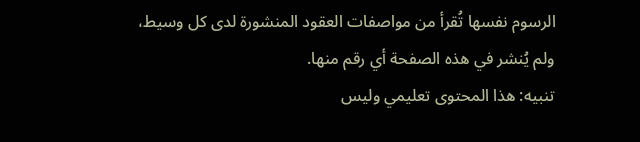الرسوم نفسها تُقرأ من مواصفات العقود المنشورة لدى كل وسيط، ولم يُنشر في هذه الصفحة أي رقم منها.
تنبيه: هذا المحتوى تعليمي وليس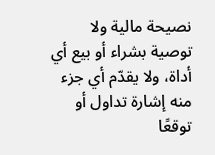نصيحة مالية ولا توصية بشراء أو بيع أي أداة، ولا يقدّم أي جزء منه إشارة تداول أو توقعًا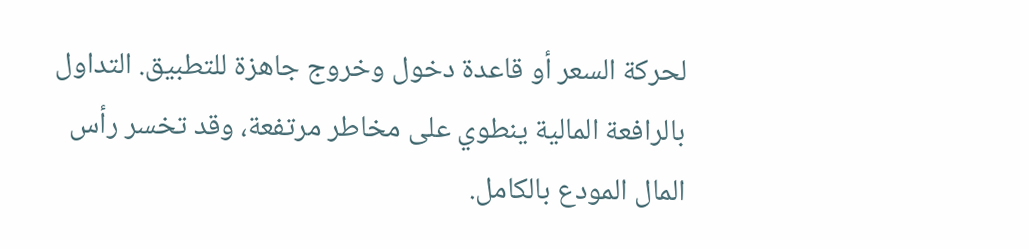لحركة السعر أو قاعدة دخول وخروج جاهزة للتطبيق. التداول بالرافعة المالية ينطوي على مخاطر مرتفعة، وقد تخسر رأس المال المودع بالكامل.